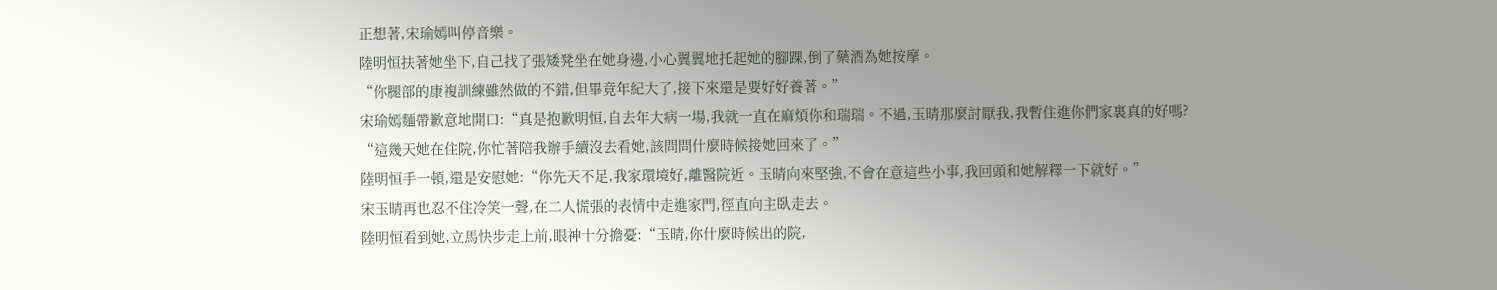正想著,宋瑜嫣叫停音樂。
陸明恒扶著她坐下,自己找了張矮凳坐在她身邊,小心翼翼地托起她的腳踝,倒了藥酒為她按摩。
“你腿部的康複訓練雖然做的不錯,但畢竟年紀大了,接下來還是要好好養著。”
宋瑜嫣麵帶歉意地開口:“真是抱歉明恒,自去年大病一場,我就一直在麻煩你和瑞瑞。不過,玉晴那麼討厭我,我暫住進你們家裏真的好嗎?
“這幾天她在住院,你忙著陪我辦手續沒去看她,該問問什麼時候接她回來了。”
陸明恒手一頓,還是安慰她:“你先天不足,我家環境好,離醫院近。玉晴向來堅強,不會在意這些小事,我回頭和她解釋一下就好。”
宋玉晴再也忍不住冷笑一聲,在二人慌張的表情中走進家門,徑直向主臥走去。
陸明恒看到她,立馬快步走上前,眼神十分擔憂:“玉晴,你什麼時候出的院,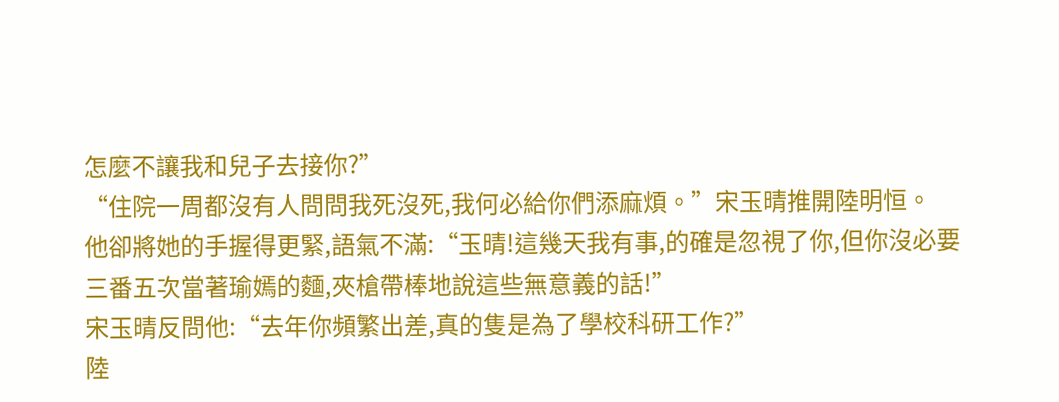怎麼不讓我和兒子去接你?”
“住院一周都沒有人問問我死沒死,我何必給你們添麻煩。”宋玉晴推開陸明恒。
他卻將她的手握得更緊,語氣不滿:“玉晴!這幾天我有事,的確是忽視了你,但你沒必要三番五次當著瑜嫣的麵,夾槍帶棒地說這些無意義的話!”
宋玉晴反問他:“去年你頻繁出差,真的隻是為了學校科研工作?”
陸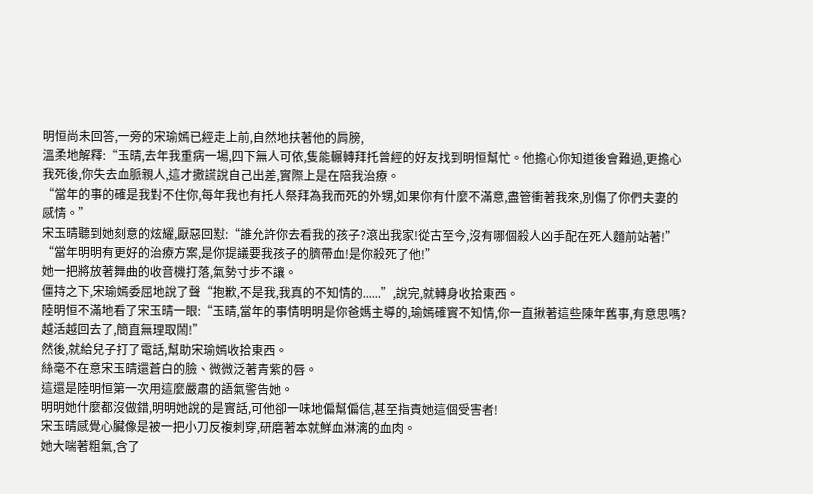明恒尚未回答,一旁的宋瑜嫣已經走上前,自然地扶著他的肩膀,
溫柔地解釋:“玉晴,去年我重病一場,四下無人可依,隻能輾轉拜托曾經的好友找到明恒幫忙。他擔心你知道後會難過,更擔心我死後,你失去血脈親人,這才撒謊說自己出差,實際上是在陪我治療。
“當年的事的確是我對不住你,每年我也有托人祭拜為我而死的外甥,如果你有什麼不滿意,盡管衝著我來,別傷了你們夫妻的感情。”
宋玉晴聽到她刻意的炫耀,厭惡回懟:“誰允許你去看我的孩子?滾出我家!從古至今,沒有哪個殺人凶手配在死人麵前站著!”
“當年明明有更好的治療方案,是你提議要我孩子的臍帶血!是你殺死了他!”
她一把將放著舞曲的收音機打落,氣勢寸步不讓。
僵持之下,宋瑜嫣委屈地說了聲“抱歉,不是我,我真的不知情的......”,說完,就轉身收拾東西。
陸明恒不滿地看了宋玉晴一眼:“玉晴,當年的事情明明是你爸媽主導的,瑜嫣確實不知情,你一直揪著這些陳年舊事,有意思嗎?越活越回去了,簡直無理取鬧!”
然後,就給兒子打了電話,幫助宋瑜嫣收拾東西。
絲毫不在意宋玉晴還蒼白的臉、微微泛著青紫的唇。
這還是陸明恒第一次用這麼嚴肅的語氣警告她。
明明她什麼都沒做錯,明明她說的是實話,可他卻一味地偏幫偏信,甚至指責她這個受害者!
宋玉晴感覺心臟像是被一把小刀反複刺穿,研磨著本就鮮血淋漓的血肉。
她大喘著粗氣,含了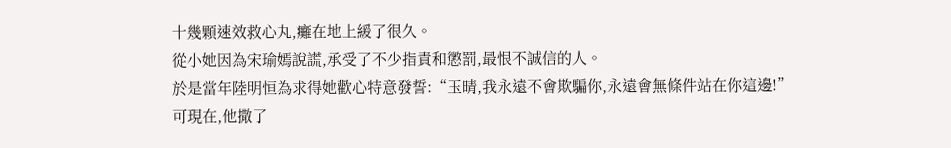十幾顆速效救心丸,癱在地上緩了很久。
從小她因為宋瑜嫣說謊,承受了不少指責和懲罰,最恨不誠信的人。
於是當年陸明恒為求得她歡心特意發誓:“玉晴,我永遠不會欺騙你,永遠會無條件站在你這邊!”
可現在,他撒了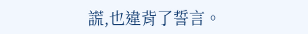謊,也違背了誓言。